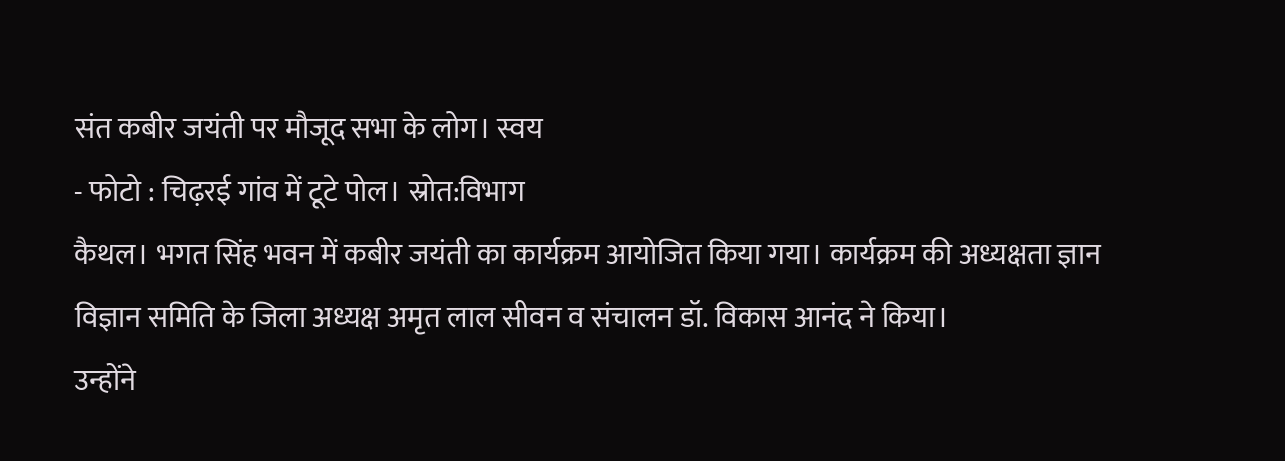संत कबीर जयंती पर मौजूद सभा के लोग। स्वय
- फोटो : चिढ़रई गांव में टूटे पोल। स्रोत:विभाग
कैथल। भगत सिंह भवन में कबीर जयंती का कार्यक्रम आयोजित किया गया। कार्यक्रम की अध्यक्षता ज्ञान विज्ञान समिति के जिला अध्यक्ष अमृत लाल सीवन व संचालन डॉ. विकास आनंद ने किया।
उन्होंने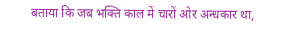बताया कि जब भक्ति काल में चारों ओर अन्धकार था,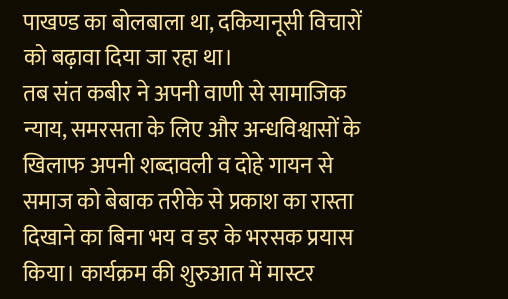पाखण्ड का बोलबाला था, दकियानूसी विचारों को बढ़ावा दिया जा रहा था।
तब संत कबीर ने अपनी वाणी से सामाजिक न्याय, समरसता के लिए और अन्धविश्वासों के खिलाफ अपनी शब्दावली व दोहे गायन से समाज को बेबाक तरीके से प्रकाश का रास्ता दिखाने का बिना भय व डर के भरसक प्रयास किया। कार्यक्रम की शुरुआत में मास्टर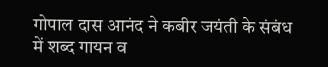गोपाल दास आनंद ने कबीर जयंती के संबंध में शब्द गायन व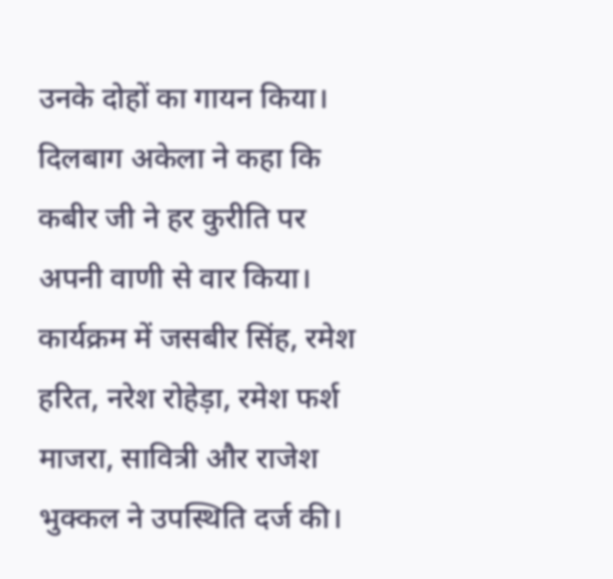उनके दोहों का गायन किया। दिलबाग अकेला ने कहा कि कबीर जी ने हर कुरीति पर अपनी वाणी से वार किया। कार्यक्रम में जसबीर सिंह, रमेश हरित, नरेश रोहेड़ा, रमेश फर्श माजरा, सावित्री और राजेश भुक्कल ने उपस्थिति दर्ज की।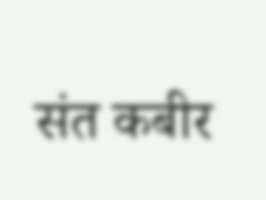संत कबीर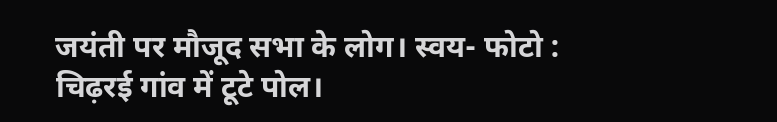जयंती पर मौजूद सभा के लोग। स्वय- फोटो : चिढ़रई गांव में टूटे पोल।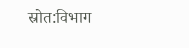स्रोत:विभाग